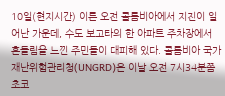10일(현지시간) 이른 오전 콜롬비아에서 지진이 일어난 가운데, 수도 보고타의 한 아파트 주차장에서 흔들림을 느낀 주민들이 대피해 있다. 콜롬비아 국가재난위험관리청(UNGRD)은 이날 오전 7시34분쯤 초코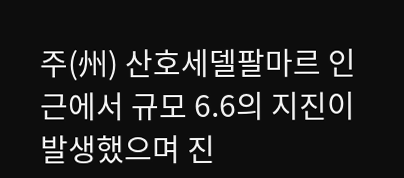주(州) 산호세델팔마르 인근에서 규모 6.6의 지진이 발생했으며 진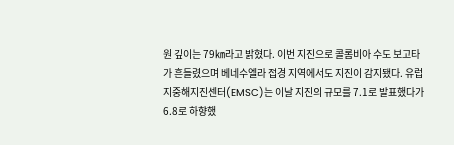원 깊이는 79㎞라고 밝혔다. 이번 지진으로 콜롬비아 수도 보고타가 흔들렸으며 베네수엘라 접경 지역에서도 지진이 감지됐다. 유럽지중해지진센터(EMSC)는 이날 지진의 규모를 7.1로 발표했다가 6.8로 하향했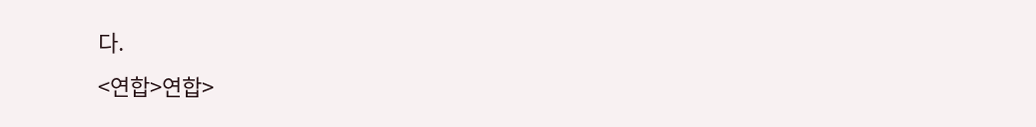다.
<연합>연합>